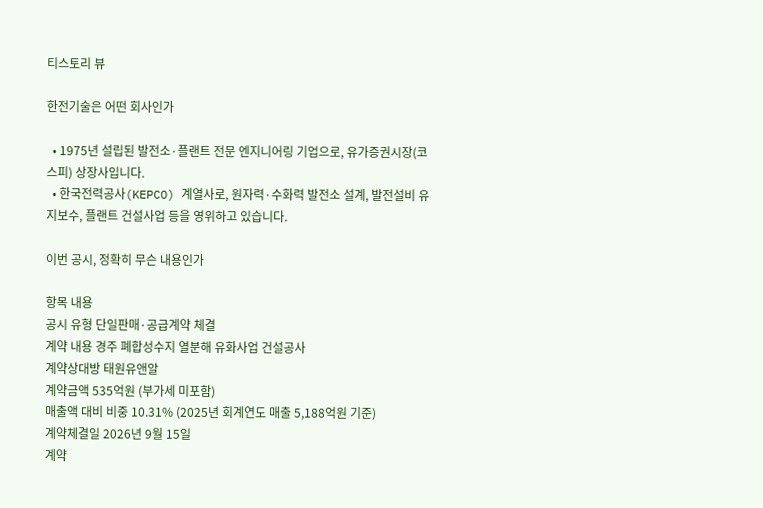티스토리 뷰

한전기술은 어떤 회사인가

  • 1975년 설립된 발전소·플랜트 전문 엔지니어링 기업으로, 유가증권시장(코스피) 상장사입니다.
  • 한국전력공사(KEPCO) 계열사로, 원자력·수화력 발전소 설계, 발전설비 유지보수, 플랜트 건설사업 등을 영위하고 있습니다.

이번 공시, 정확히 무슨 내용인가

항목 내용
공시 유형 단일판매·공급계약 체결
계약 내용 경주 폐합성수지 열분해 유화사업 건설공사
계약상대방 태원유앤알
계약금액 535억원 (부가세 미포함)
매출액 대비 비중 10.31% (2025년 회계연도 매출 5,188억원 기준)
계약체결일 2026년 9월 15일
계약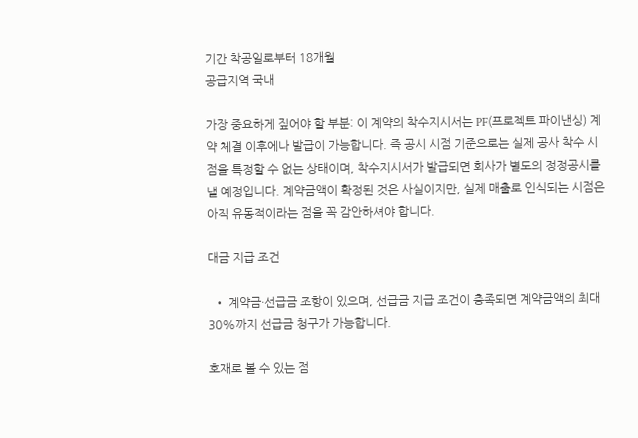기간 착공일로부터 18개월
공급지역 국내

가장 중요하게 짚어야 할 부분: 이 계약의 착수지시서는 PF(프로젝트 파이낸싱) 계약 체결 이후에나 발급이 가능합니다. 즉 공시 시점 기준으로는 실제 공사 착수 시점을 특정할 수 없는 상태이며, 착수지시서가 발급되면 회사가 별도의 정정공시를 낼 예정입니다. 계약금액이 확정된 것은 사실이지만, 실제 매출로 인식되는 시점은 아직 유동적이라는 점을 꼭 감안하셔야 합니다.

대금 지급 조건

  • 계약금·선급금 조항이 있으며, 선급금 지급 조건이 충족되면 계약금액의 최대 30%까지 선급금 청구가 가능합니다.

호재로 볼 수 있는 점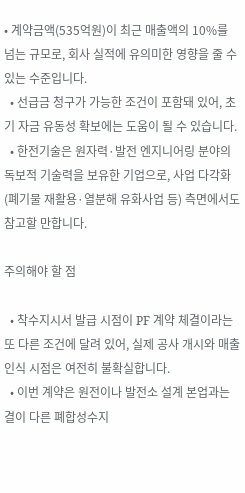• 계약금액(535억원)이 최근 매출액의 10%를 넘는 규모로, 회사 실적에 유의미한 영향을 줄 수 있는 수준입니다.
  • 선급금 청구가 가능한 조건이 포함돼 있어, 초기 자금 유동성 확보에는 도움이 될 수 있습니다.
  • 한전기술은 원자력·발전 엔지니어링 분야의 독보적 기술력을 보유한 기업으로, 사업 다각화(폐기물 재활용·열분해 유화사업 등) 측면에서도 참고할 만합니다.

주의해야 할 점

  • 착수지시서 발급 시점이 PF 계약 체결이라는 또 다른 조건에 달려 있어, 실제 공사 개시와 매출 인식 시점은 여전히 불확실합니다.
  • 이번 계약은 원전이나 발전소 설계 본업과는 결이 다른 폐합성수지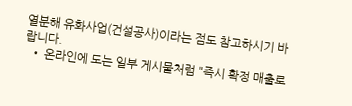열분해 유화사업(건설공사)이라는 점도 참고하시기 바랍니다.
  • 온라인에 도는 일부 게시물처럼 "즉시 확정 매출로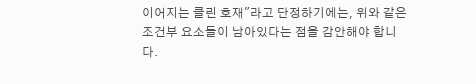이어지는 클린 호재"라고 단정하기에는, 위와 같은 조건부 요소들이 남아있다는 점을 감안해야 합니다.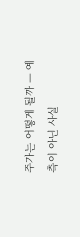주가는 어떻게 될까 — 예측이 아닌 사실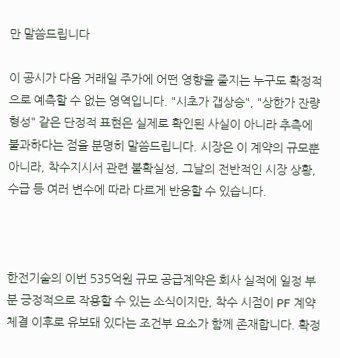만 말씀드립니다

이 공시가 다음 거래일 주가에 어떤 영향을 줄지는 누구도 확정적으로 예측할 수 없는 영역입니다. "시초가 갭상승", "상한가 잔량 형성" 같은 단정적 표현은 실제로 확인된 사실이 아니라 추측에 불과하다는 점을 분명히 말씀드립니다. 시장은 이 계약의 규모뿐 아니라, 착수지시서 관련 불확실성, 그날의 전반적인 시장 상황, 수급 등 여러 변수에 따라 다르게 반응할 수 있습니다.



한전기술의 이번 535억원 규모 공급계약은 회사 실적에 일정 부분 긍정적으로 작용할 수 있는 소식이지만, 착수 시점이 PF 계약 체결 이후로 유보돼 있다는 조건부 요소가 함께 존재합니다. 확정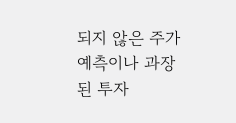되지 않은 주가 예측이나 과장된 투자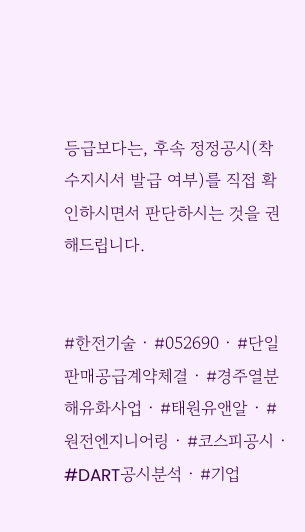등급보다는, 후속 정정공시(착수지시서 발급 여부)를 직접 확인하시면서 판단하시는 것을 권해드립니다.


#한전기술 · #052690 · #단일판매공급계약체결 · #경주열분해유화사업 · #태원유앤알 · #원전엔지니어링 · #코스피공시 · #DART공시분석 · #기업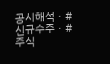공시해석 · #신규수주 · #주식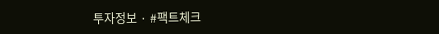투자정보 · #팩트체크